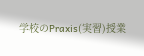学校のPraxis(実習)授業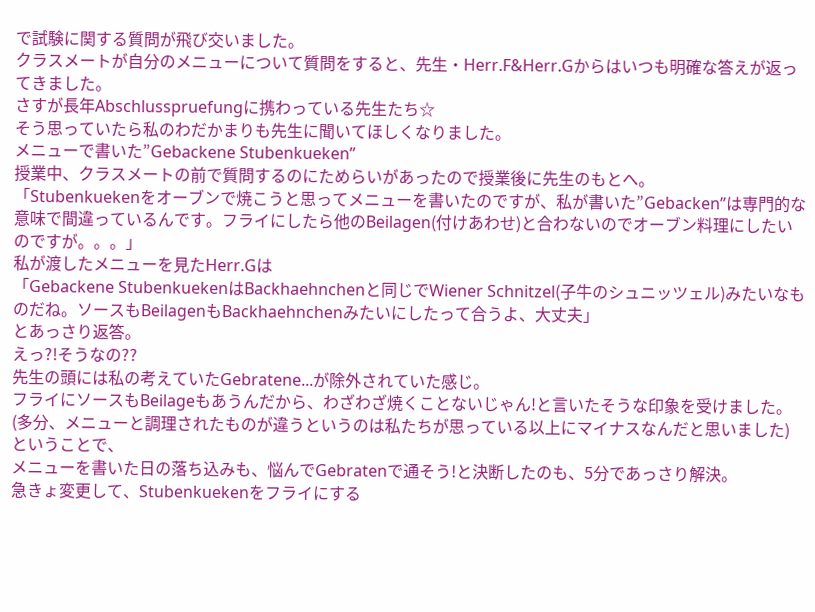で試験に関する質問が飛び交いました。
クラスメートが自分のメニューについて質問をすると、先生・Herr.F&Herr.Gからはいつも明確な答えが返ってきました。
さすが長年Abschlusspruefungに携わっている先生たち☆
そう思っていたら私のわだかまりも先生に聞いてほしくなりました。
メニューで書いた”Gebackene Stubenkueken”
授業中、クラスメートの前で質問するのにためらいがあったので授業後に先生のもとへ。
「Stubenkuekenをオーブンで焼こうと思ってメニューを書いたのですが、私が書いた”Gebacken”は専門的な意味で間違っているんです。フライにしたら他のBeilagen(付けあわせ)と合わないのでオーブン料理にしたいのですが。。。」
私が渡したメニューを見たHerr.Gは
「Gebackene StubenkuekenはBackhaehnchenと同じでWiener Schnitzel(子牛のシュニッツェル)みたいなものだね。ソースもBeilagenもBackhaehnchenみたいにしたって合うよ、大丈夫」
とあっさり返答。
えっ?!そうなの??
先生の頭には私の考えていたGebratene...が除外されていた感じ。
フライにソースもBeilageもあうんだから、わざわざ焼くことないじゃん!と言いたそうな印象を受けました。
(多分、メニューと調理されたものが違うというのは私たちが思っている以上にマイナスなんだと思いました)
ということで、
メニューを書いた日の落ち込みも、悩んでGebratenで通そう!と決断したのも、5分であっさり解決。
急きょ変更して、Stubenkuekenをフライにする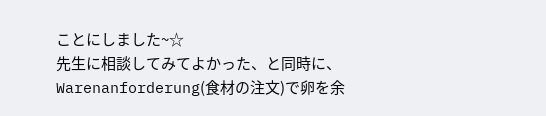ことにしました~☆
先生に相談してみてよかった、と同時に、Warenanforderung(食材の注文)で卵を余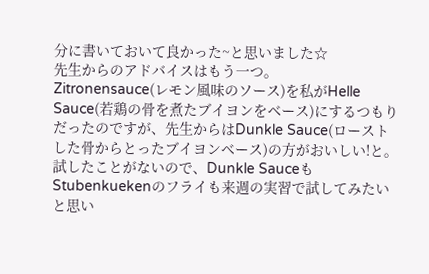分に書いておいて良かった~と思いました☆
先生からのアドバイスはもう一つ。
Zitronensauce(レモン風味のソース)を私がHelle Sauce(若鶏の骨を煮たブイヨンをベース)にするつもりだったのですが、先生からはDunkle Sauce(ローストした骨からとったブイヨンベース)の方がおいしい!と。
試したことがないので、Dunkle SauceもStubenkuekenのフライも来週の実習で試してみたいと思い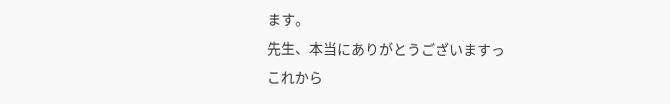ます。
先生、本当にありがとうございますっ
これから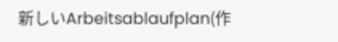新しいArbeitsablaufplan(作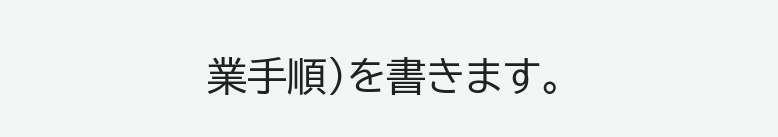業手順)を書きます。